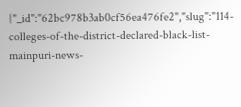{"_id":"62bc978b3ab0cf56ea476fe2","slug":"114-colleges-of-the-district-declared-black-list-mainpuri-news-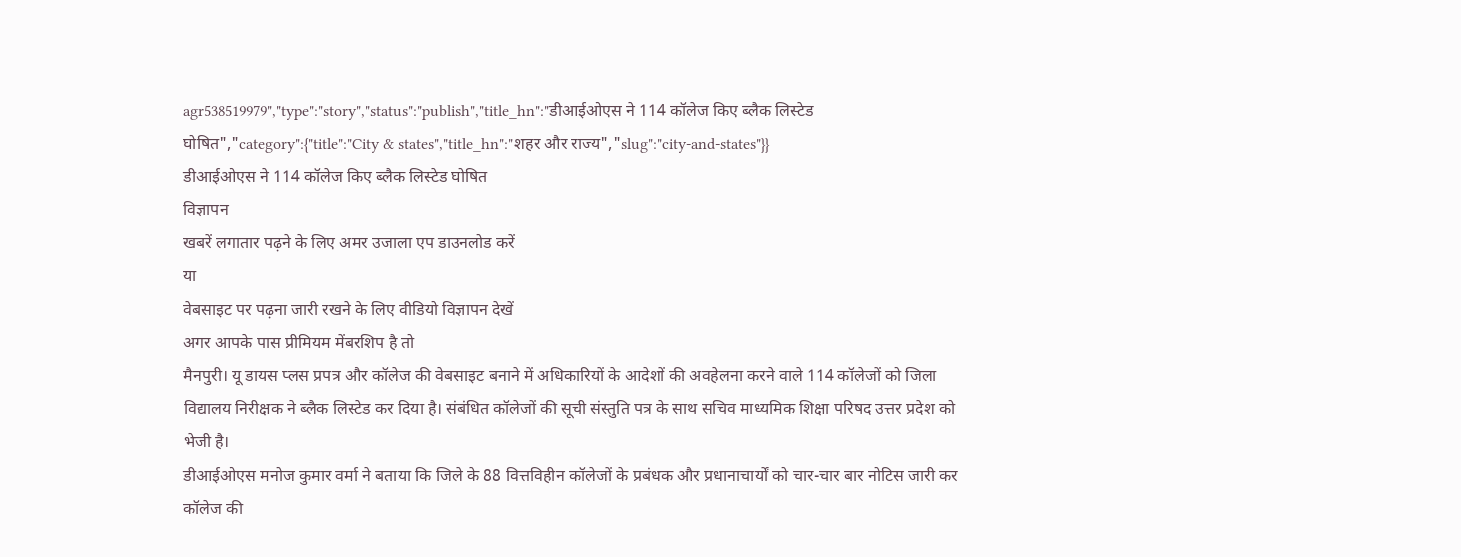agr538519979","type":"story","status":"publish","title_hn":"डीआईओएस ने 114 कॉलेज किए ब्लैक लिस्टेड घोषित","category":{"title":"City & states","title_hn":"शहर और राज्य","slug":"city-and-states"}}
डीआईओएस ने 114 कॉलेज किए ब्लैक लिस्टेड घोषित
विज्ञापन
खबरें लगातार पढ़ने के लिए अमर उजाला एप डाउनलोड करें
या
वेबसाइट पर पढ़ना जारी रखने के लिए वीडियो विज्ञापन देखें
अगर आपके पास प्रीमियम मेंबरशिप है तो
मैनपुरी। यू डायस प्लस प्रपत्र और कॉलेज की वेबसाइट बनाने में अधिकारियों के आदेशों की अवहेलना करने वाले 114 कॉलेजों को जिला विद्यालय निरीक्षक ने ब्लैक लिस्टेड कर दिया है। संबंधित कॉलेजों की सूची संस्तुति पत्र के साथ सचिव माध्यमिक शिक्षा परिषद उत्तर प्रदेश को भेजी है।
डीआईओएस मनोज कुमार वर्मा ने बताया कि जिले के 88 वित्तविहीन कॉलेजों के प्रबंधक और प्रधानाचार्यों को चार-चार बार नोटिस जारी कर कॉलेज की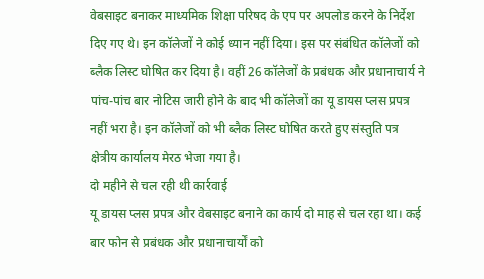वेबसाइट बनाकर माध्यमिक शिक्षा परिषद के एप पर अपलोड करने के निर्देश दिए गए थे। इन कॉलेजों ने कोई ध्यान नहीं दिया। इस पर संबंधित कॉलेजों को ब्लैक लिस्ट घोषित कर दिया है। वहीं 26 कॉलेजों के प्रबंधक और प्रधानाचार्य ने पांच-पांच बार नोटिस जारी होने के बाद भी कॉलेजों का यू डायस प्लस प्रपत्र नहीं भरा है। इन कॉलेजों को भी ब्लैक लिस्ट घोषित करते हुए संस्तुति पत्र क्षेत्रीय कार्यालय मेरठ भेजा गया है।
दो महीने से चल रही थी कार्रवाई
यू डायस प्लस प्रपत्र और वेबसाइट बनाने का कार्य दो माह से चल रहा था। कई बार फोन से प्रबंधक और प्रधानाचार्यों को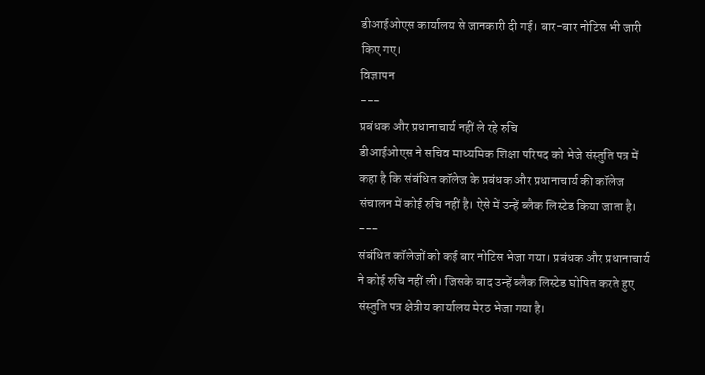डीआईओएस कार्यालय से जानकारी दी गई। बार-बार नोटिस भी जारी किए गए।
विज्ञापन
---
प्रबंधक और प्रधानाचार्य नहीं ले रहे रुचि
डीआईओएस ने सचिव माध्यमिक शिक्षा परिषद को भेजे संस्तुति पत्र में कहा है कि संबंधित कॉलेज के प्रबंधक और प्रधानाचार्य की कॉलेज संचालन में कोई रुचि नहीं है। ऐसे में उन्हें ब्लैक लिस्टेड किया जाता है।
---
संबंधित कॉलेजों को कई बार नोटिस भेजा गया। प्रबंधक और प्रधानाचार्य ने कोई रुचि नहीं ली। जिसके बाद उन्हें ब्लैक लिस्टेड घोषित करते हुए संस्तुति पत्र क्षेत्रीय कार्यालय मेरठ भेजा गया है।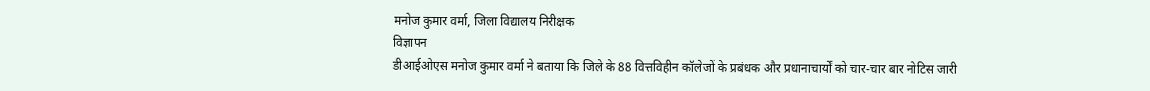मनोज कुमार वर्मा, जिला विद्यालय निरीक्षक
विज्ञापन
डीआईओएस मनोज कुमार वर्मा ने बताया कि जिले के 88 वित्तविहीन कॉलेजों के प्रबंधक और प्रधानाचार्यों को चार-चार बार नोटिस जारी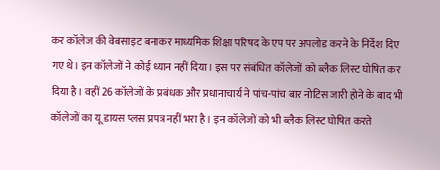कर कॉलेज की वेबसाइट बनाकर माध्यमिक शिक्षा परिषद के एप पर अपलोड करने के निर्देश दिए गए थे। इन कॉलेजों ने कोई ध्यान नहीं दिया। इस पर संबंधित कॉलेजों को ब्लैक लिस्ट घोषित कर दिया है। वहीं 26 कॉलेजों के प्रबंधक और प्रधानाचार्य ने पांच-पांच बार नोटिस जारी होने के बाद भी कॉलेजों का यू डायस प्लस प्रपत्र नहीं भरा है। इन कॉलेजों को भी ब्लैक लिस्ट घोषित करते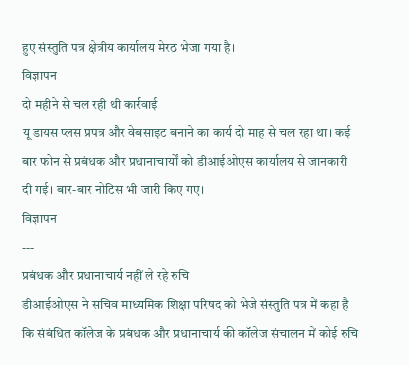हुए संस्तुति पत्र क्षेत्रीय कार्यालय मेरठ भेजा गया है।
विज्ञापन
दो महीने से चल रही थी कार्रवाई
यू डायस प्लस प्रपत्र और वेबसाइट बनाने का कार्य दो माह से चल रहा था। कई बार फोन से प्रबंधक और प्रधानाचार्यों को डीआईओएस कार्यालय से जानकारी दी गई। बार-बार नोटिस भी जारी किए गए।
विज्ञापन
---
प्रबंधक और प्रधानाचार्य नहीं ले रहे रुचि
डीआईओएस ने सचिव माध्यमिक शिक्षा परिषद को भेजे संस्तुति पत्र में कहा है कि संबंधित कॉलेज के प्रबंधक और प्रधानाचार्य की कॉलेज संचालन में कोई रुचि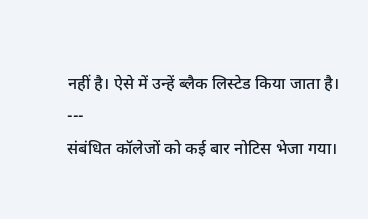नहीं है। ऐसे में उन्हें ब्लैक लिस्टेड किया जाता है।
---
संबंधित कॉलेजों को कई बार नोटिस भेजा गया।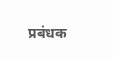प्रबंधक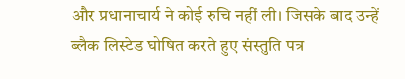और प्रधानाचार्य ने कोई रुचि नहीं ली। जिसके बाद उन्हें ब्लैक लिस्टेड घोषित करते हुए संस्तुति पत्र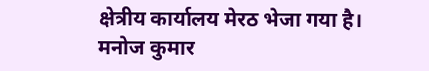क्षेत्रीय कार्यालय मेरठ भेजा गया है।
मनोज कुमार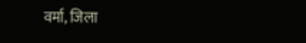वर्मा, जिला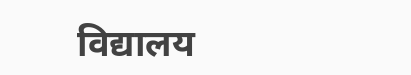विद्यालय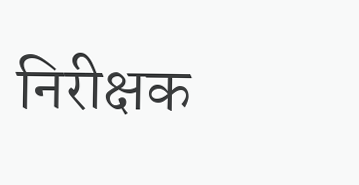निरीक्षक